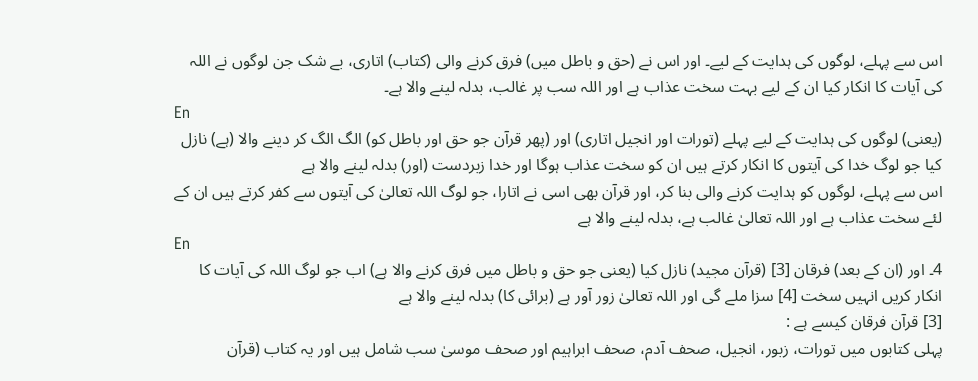اس سے پہلے، لوگوں کی ہدایت کے لیے۔ اور اس نے (حق و باطل میں) فرق کرنے والی (کتاب) اتاری، بے شک جن لوگوں نے اللہ کی آیات کا انکار کیا ان کے لیے بہت سخت عذاب ہے اور اللہ سب پر غالب، بدلہ لینے والا ہے۔
En
(یعنی) لوگوں کی ہدایت کے لیے پہلے (تورات اور انجیل اتاری) اور (پھر قرآن جو حق اور باطل کو) الگ الگ کر دینے والا (ہے) نازل کیا جو لوگ خدا کی آیتوں کا انکار کرتے ہیں ان کو سخت عذاب ہوگا اور خدا زبردست (اور) بدلہ لینے والا ہے
اس سے پہلے، لوگوں کو ہدایت کرنے والی بنا کر، اور قرآن بھی اسی نے اتارا، جو لوگ اللہ تعالیٰ کی آیتوں سے کفر کرتے ہیں ان کے لئے سخت عذاب ہے اور اللہ تعالیٰ غالب ہے، بدلہ لینے والا ہے
En
4۔ اور (ان کے بعد) فرقان [3] (قرآن مجید) نازل کیا (یعنی جو حق و باطل میں فرق کرنے والا ہے) اب جو لوگ اللہ کی آیات کا انکار کریں انہیں سخت [4] سزا ملے گی اور اللہ تعالیٰ زور آور ہے (برائی کا) بدلہ لینے والا ہے
[3] قرآن فرقان کیسے ہے :
پہلی کتابوں میں تورات، زبور، انجیل، صحف آدم، صحف ابراہیم اور صحف موسیٰ سب شامل ہیں اور یہ کتاب (قرآن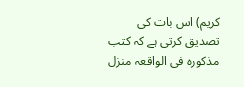کریم) اس بات کی تصدیق کرتی ہے کہ کتب مذکورہ فی الواقعہ منزل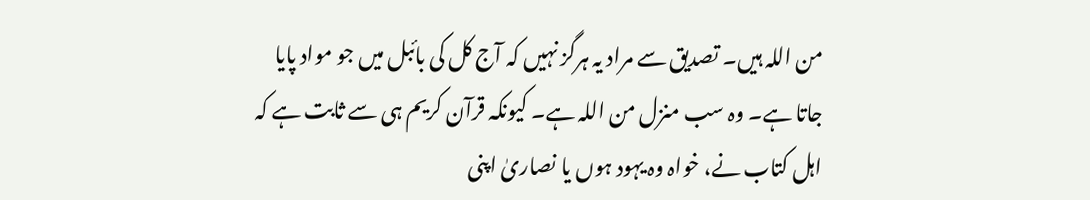من اللہ ہیں۔ تصدیق سے مراد یہ ہرگز نہیں کہ آج کل کی بائبل میں جو مواد پایا جاتا ہے۔ وہ سب منزل من اللہ ہے۔ کیونکہ قرآن کریم ہی سے ثابت ہے کہ اہل کتاب نے، خواہ وہ یہود ہوں یا نصاریٰ اپنی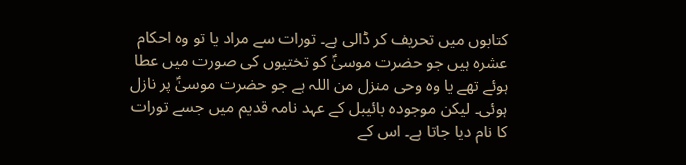کتابوں میں تحریف کر ڈالی ہے۔ تورات سے مراد یا تو وہ احکام عشرہ ہیں جو حضرت موسیٰؑ کو تختیوں کی صورت میں عطا ہوئے تھے یا وہ وحی منزل من اللہ ہے جو حضرت موسیٰؑ پر نازل ہوئی۔ لیکن موجودہ بائیبل کے عہد نامہ قدیم میں جسے تورات کا نام دیا جاتا ہے۔ اس کے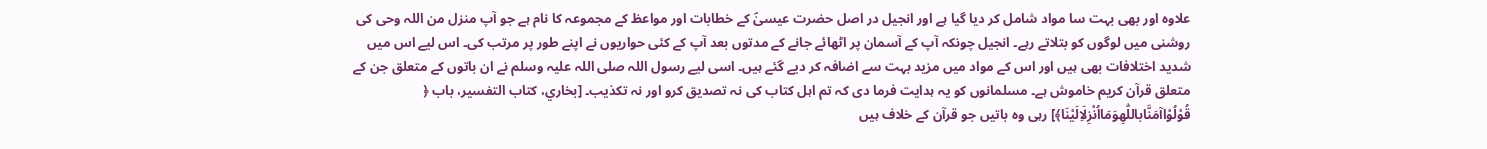علاوہ اور بھی بہت سا مواد شامل کر دیا گیا ہے اور انجیل در اصل حضرت عیسیٰؑ کے خطابات اور مواعظ کے مجموعہ کا نام ہے جو آپ منزل من اللہ وحی کی روشنی میں لوگوں کو بتلاتے رہے۔ انجیل چونکہ آپ کے آسمان پر اٹھائے جانے کے مدتوں بعد آپ کے کئی حواریوں نے اپنے طور پر مرتب کی۔ اس لیے اس میں شدید اختلافات بھی ہیں اور اس کے مواد میں مزید بہت سے اضافہ کر دیے گئے ہیں۔ اسی لیے رسول اللہ صلی اللہ علیہ وسلم نے ان باتوں کے متعلق جن کے متعلق قرآن کریم خاموش ہے۔ مسلمانوں کو یہ ہدایت فرما دی کہ تم اہل کتاب کی نہ تصدیق کرو اور نہ تکذیب۔ [بخاري، كتاب التفسير، باب ﴿ قُوْلُوْاآمَنَّاباللّٰهِوَمَااُنْزِلَاِلَيْنَا﴾] رہی وہ باتیں جو قرآن کے خلاف ہیں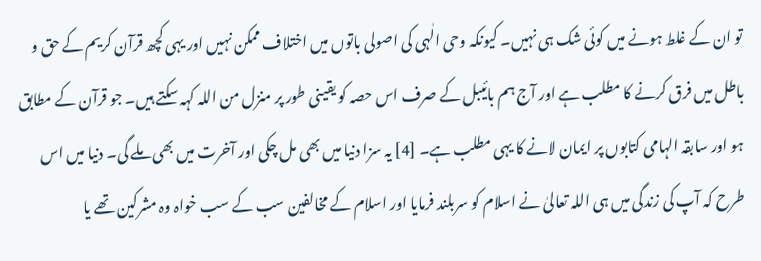تو ان کے غلط ہونے میں کوئی شک ہی نہیں۔ کیونکہ وحی الٰہی کی اصولی باتوں میں اختلاف ممکن نہیں اور یہی کچھ قرآن کریم کے حق و باطل میں فرق کرنے کا مطلب ہے اور آج ہم بائیبل کے صرف اس حصہ کو یقینی طور پر منزل من اللہ کہہ سکتے ہیں۔ جو قرآن کے مطابق ہو اور سابقہ الہامی کتابوں پر ایمان لانے کا یہی مطلب ہے۔ [4] یہ سزا دنیا میں بھی مل چکی اور آخرت میں بھی ملے گی۔ دنیا میں اس طرح کہ آپ کی زندگی میں ہی اللہ تعالیٰ نے اسلام کو سربلند فرمایا اور اسلام کے مخالفین سب کے سب خواہ وہ مشرکین تھے یا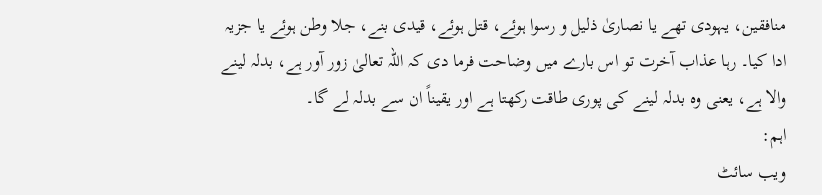منافقین، یہودی تھے یا نصاریٰ ذلیل و رسوا ہوئے، قتل ہوئے، قیدی بنے، جلا وطن ہوئے یا جزیہ ادا کیا۔ رہا عذاب آخرت تو اس بارے میں وضاحت فرما دی کہ اللہ تعالیٰ زور آور ہے، بدلہ لینے والا ہے، یعنی وہ بدلہ لینے کی پوری طاقت رکھتا ہے اور یقیناً ان سے بدلہ لے گا۔
اہم:
ویب سائٹ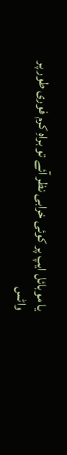یا موبائل ایپ پر کوئی خرابی نظر آئے تو براہِ کرم فوری طور پر
واٹس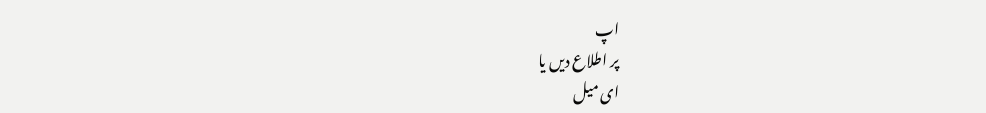اپ
پر اطلاع دیں یا
ای میل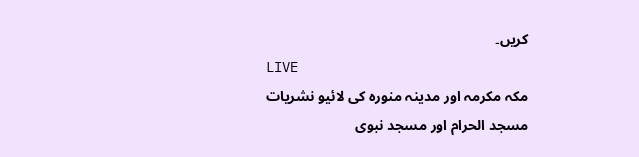کریں۔
LIVE
مکہ مکرمہ اور مدینہ منورہ کی لائیو نشریات
مسجد الحرام اور مسجد نبوی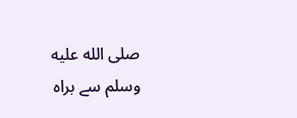صلى الله عليه وسلم سے براہ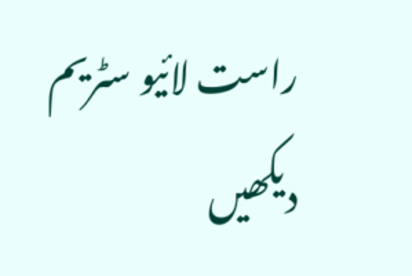راست لائیو سٹریم دیکھیں